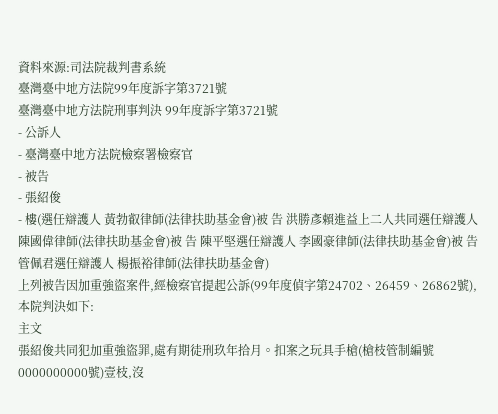資料來源:司法院裁判書系統
臺灣臺中地方法院99年度訴字第3721號
臺灣臺中地方法院刑事判決 99年度訴字第3721號
- 公訴人
- 臺灣臺中地方法院檢察署檢察官
- 被告
- 張紹俊
- 樓(選任辯護人 黃勃叡律師(法律扶助基金會)被 告 洪勝彥賴進益上二人共同選任辯護人 陳國偉律師(法律扶助基金會)被 告 陳平堅選任辯護人 李國豪律師(法律扶助基金會)被 告 管佩君選任辯護人 楊振裕律師(法律扶助基金會)
上列被告因加重強盜案件,經檢察官提起公訴(99年度偵字第24702、26459、26862號),本院判決如下:
主文
張紹俊共同犯加重強盜罪,處有期徒刑玖年拾月。扣案之玩具手槍(槍枝管制編號0000000000號)壹枝,沒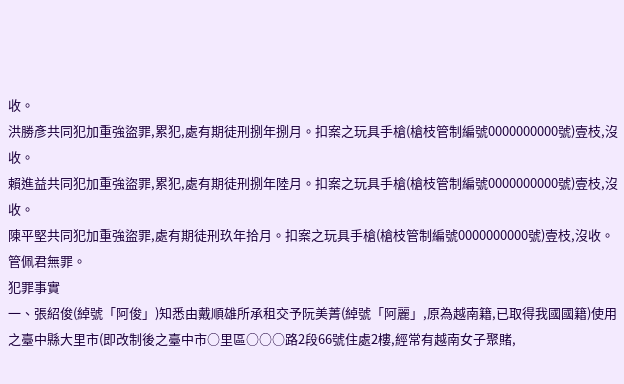收。
洪勝彥共同犯加重強盜罪,累犯,處有期徒刑捌年捌月。扣案之玩具手槍(槍枝管制編號0000000000號)壹枝,沒收。
賴進益共同犯加重強盜罪,累犯,處有期徒刑捌年陸月。扣案之玩具手槍(槍枝管制編號0000000000號)壹枝,沒收。
陳平堅共同犯加重強盜罪,處有期徒刑玖年拾月。扣案之玩具手槍(槍枝管制編號0000000000號)壹枝,沒收。
管佩君無罪。
犯罪事實
一、張紹俊(綽號「阿俊」)知悉由戴順雄所承租交予阮美菁(綽號「阿麗」,原為越南籍,已取得我國國籍)使用之臺中縣大里市(即改制後之臺中市○里區○○○路2段66號住處2樓,經常有越南女子聚賭,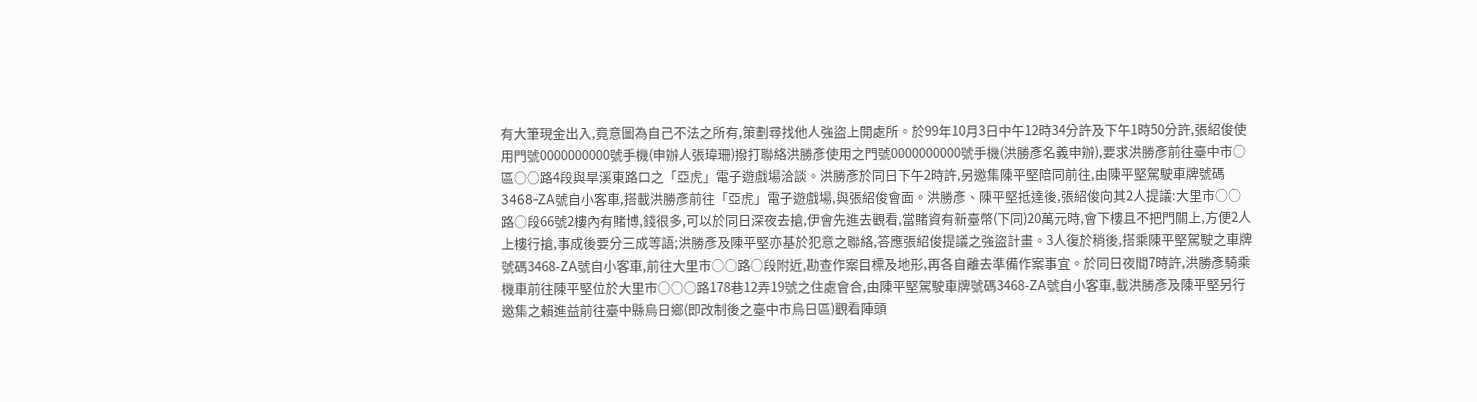有大筆現金出入,竟意圖為自己不法之所有,策劃尋找他人強盜上開處所。於99年10月3日中午12時34分許及下午1時50分許,張紹俊使用門號0000000000號手機(申辦人張瑋珊)撥打聯絡洪勝彥使用之門號0000000000號手機(洪勝彥名義申辦),要求洪勝彥前往臺中市○區○○路4段與旱溪東路口之「亞虎」電子遊戲場洽談。洪勝彥於同日下午2時許,另邀集陳平堅陪同前往,由陳平堅駕駛車牌號碼3468-ZA號自小客車,搭載洪勝彥前往「亞虎」電子遊戲場,與張紹俊會面。洪勝彥、陳平堅抵達後,張紹俊向其2人提議:大里市○○路○段66號2樓內有賭博,錢很多,可以於同日深夜去搶,伊會先進去觀看,當賭資有新臺幣(下同)20萬元時,會下樓且不把門關上,方便2人上樓行搶,事成後要分三成等語;洪勝彥及陳平堅亦基於犯意之聯絡,答應張紹俊提議之強盜計畫。3人復於稍後,搭乘陳平堅駕駛之車牌號碼3468-ZA號自小客車,前往大里市○○路○段附近,勘查作案目標及地形,再各自離去準備作案事宜。於同日夜間7時許,洪勝彥騎乘機車前往陳平堅位於大里市○○○路178巷12弄19號之住處會合,由陳平堅駕駛車牌號碼3468-ZA號自小客車,載洪勝彥及陳平堅另行邀集之賴進益前往臺中縣烏日鄉(即改制後之臺中市烏日區)觀看陣頭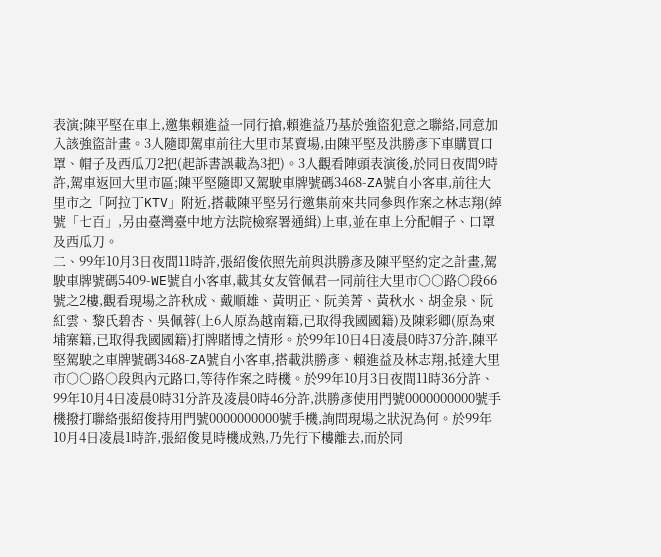表演;陳平堅在車上,邀集賴進益一同行搶,賴進益乃基於強盜犯意之聯絡,同意加入該強盜計畫。3人隨即駕車前往大里市某賣場,由陳平堅及洪勝彥下車購買口罩、帽子及西瓜刀2把(起訴書誤載為3把)。3人觀看陣頭表演後,於同日夜間9時許,駕車返回大里市區;陳平堅隨即又駕駛車牌號碼3468-ZA號自小客車,前往大里市之「阿拉丁KTV」附近,搭載陳平堅另行邀集前來共同參與作案之林志翔(綽號「七百」,另由臺灣臺中地方法院檢察署通緝)上車,並在車上分配帽子、口罩及西瓜刀。
二、99年10月3日夜間11時許,張紹俊依照先前與洪勝彥及陳平堅約定之計畫,駕駛車牌號碼5409-WE號自小客車,載其女友管佩君一同前往大里市○○路○段66號之2樓,觀看現場之許秋成、戴順雄、黃明正、阮美菁、黃秋水、胡金泉、阮紅雲、黎氏碧杏、吳佩蓉(上6人原為越南籍,已取得我國國籍)及陳彩卿(原為柬埔寨籍,已取得我國國籍)打牌賭博之情形。於99年10日4日凌晨0時37分許,陳平堅駕駛之車牌號碼3468-ZA號自小客車,搭載洪勝彥、賴進益及林志翔,抵達大里市○○路○段與內元路口,等待作案之時機。於99年10月3日夜間11時36分許、99年10月4日凌晨0時31分許及凌晨0時46分許,洪勝彥使用門號0000000000號手機撥打聯絡張紹俊持用門號0000000000號手機,詢問現場之狀況為何。於99年10月4日凌晨1時許,張紹俊見時機成熟,乃先行下樓離去,而於同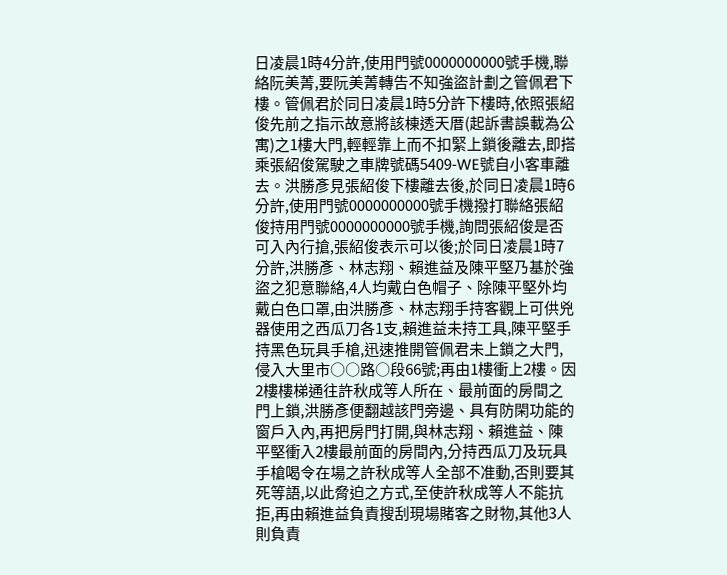日凌晨1時4分許,使用門號0000000000號手機,聯絡阮美菁,要阮美菁轉告不知強盜計劃之管佩君下樓。管佩君於同日凌晨1時5分許下樓時,依照張紹俊先前之指示故意將該棟透天厝(起訴書誤載為公寓)之1樓大門,輕輕靠上而不扣緊上鎖後離去,即搭乘張紹俊駕駛之車牌號碼5409-WE號自小客車離去。洪勝彥見張紹俊下樓離去後,於同日凌晨1時6分許,使用門號0000000000號手機撥打聯絡張紹俊持用門號0000000000號手機,詢問張紹俊是否可入內行搶,張紹俊表示可以後;於同日凌晨1時7分許,洪勝彥、林志翔、賴進益及陳平堅乃基於強盜之犯意聯絡,4人均戴白色帽子、除陳平堅外均戴白色口罩,由洪勝彥、林志翔手持客觀上可供兇器使用之西瓜刀各1支,賴進益未持工具,陳平堅手持黑色玩具手槍,迅速推開管佩君未上鎖之大門,侵入大里市○○路○段66號;再由1樓衝上2樓。因2樓樓梯通往許秋成等人所在、最前面的房間之門上鎖,洪勝彥便翻越該門旁邊、具有防閑功能的窗戶入內,再把房門打開,與林志翔、賴進益、陳平堅衝入2樓最前面的房間內,分持西瓜刀及玩具手槍喝令在場之許秋成等人全部不准動,否則要其死等語,以此脅迫之方式,至使許秋成等人不能抗拒,再由賴進益負責搜刮現場賭客之財物,其他3人則負責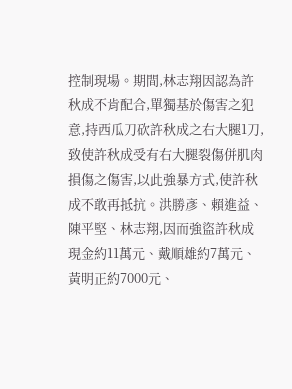控制現場。期間,林志翔因認為許秋成不肯配合,單獨基於傷害之犯意,持西瓜刀砍許秋成之右大腿1刀,致使許秋成受有右大腿裂傷併肌肉損傷之傷害,以此強暴方式,使許秋成不敢再抵抗。洪勝彥、賴進益、陳平堅、林志翔,因而強盜許秋成現金約11萬元、戴順雄約7萬元、黃明正約7000元、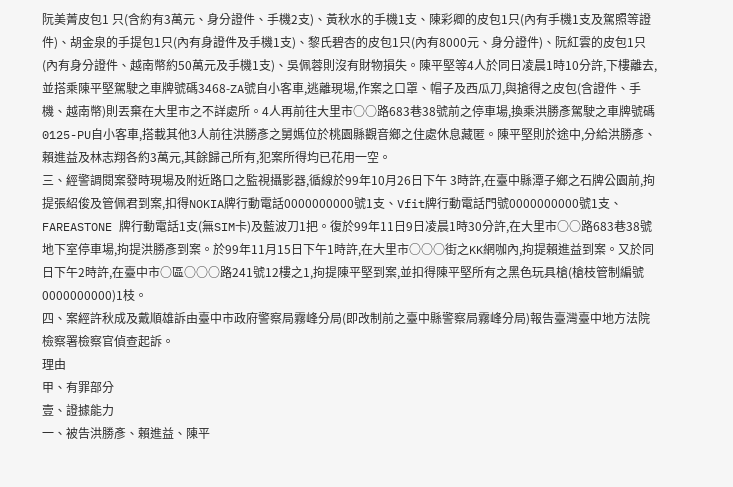阮美菁皮包1 只(含約有3萬元、身分證件、手機2支)、黃秋水的手機1支、陳彩卿的皮包1只(內有手機1支及駕照等證件)、胡金泉的手提包1只(內有身證件及手機1支)、黎氏碧杏的皮包1只(內有8000元、身分證件)、阮紅雲的皮包1只(內有身分證件、越南幣約50萬元及手機1支)、吳佩蓉則沒有財物損失。陳平堅等4人於同日凌晨1時10分許,下樓離去,並搭乘陳平堅駕駛之車牌號碼3468-ZA號自小客車,逃離現場,作案之口罩、帽子及西瓜刀,與搶得之皮包(含證件、手機、越南幣)則丟棄在大里市之不詳處所。4人再前往大里市○○路683巷38號前之停車場,換乘洪勝彥駕駛之車牌號碼0125-PU自小客車,搭載其他3人前往洪勝彥之舅媽位於桃園縣觀音鄉之住處休息藏匿。陳平堅則於途中,分給洪勝彥、賴進益及林志翔各約3萬元,其餘歸己所有,犯案所得均已花用一空。
三、經警調閱案發時現場及附近路口之監視攝影器,循線於99年10月26日下午 3時許,在臺中縣潭子鄉之石牌公園前,拘提張紹俊及管佩君到案,扣得NOKIA牌行動電話0000000000號1支、Vfit牌行動電話門號0000000000號1支、FAREASTONE 牌行動電話1支(無SIM卡)及藍波刀1把。復於99年11日9日凌晨1時30分許,在大里市○○路683巷38號地下室停車場,拘提洪勝彥到案。於99年11月15日下午1時許,在大里市○○○街之KK網咖內,拘提賴進益到案。又於同日下午2時許,在臺中市○區○○○路241號12樓之1,拘提陳平堅到案,並扣得陳平堅所有之黑色玩具槍(槍枝管制編號0000000000)1枝。
四、案經許秋成及戴順雄訴由臺中市政府警察局霧峰分局(即改制前之臺中縣警察局霧峰分局)報告臺灣臺中地方法院檢察署檢察官偵查起訴。
理由
甲、有罪部分
壹、證據能力
一、被告洪勝彥、賴進益、陳平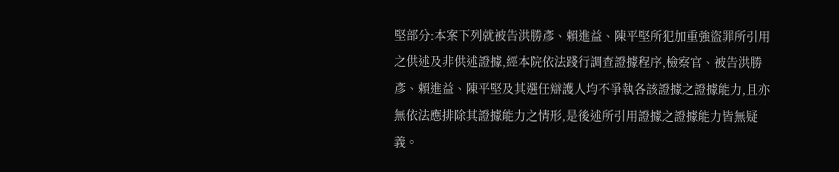堅部分:本案下列就被告洪勝彥、賴進益、陳平堅所犯加重強盜罪所引用之供述及非供述證據,經本院依法踐行調查證據程序,檢察官、被告洪勝彥、賴進益、陳平堅及其選任辯護人均不爭執各該證據之證據能力,且亦無依法應排除其證據能力之情形,是後述所引用證據之證據能力皆無疑義。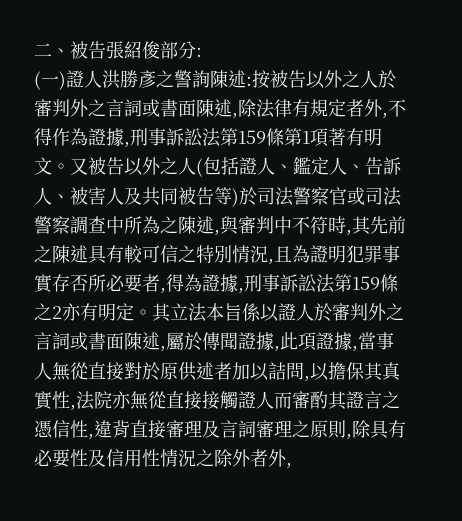二、被告張紹俊部分:
(一)證人洪勝彥之警詢陳述:按被告以外之人於審判外之言詞或書面陳述,除法律有規定者外,不得作為證據,刑事訴訟法第159條第1項著有明文。又被告以外之人(包括證人、鑑定人、告訴人、被害人及共同被告等)於司法警察官或司法警察調查中所為之陳述,與審判中不符時,其先前之陳述具有較可信之特別情況,且為證明犯罪事實存否所必要者,得為證據,刑事訴訟法第159條之2亦有明定。其立法本旨係以證人於審判外之言詞或書面陳述,屬於傳聞證據,此項證據,當事人無從直接對於原供述者加以詰問,以擔保其真實性,法院亦無從直接接觸證人而審酌其證言之憑信性,違背直接審理及言詞審理之原則,除具有必要性及信用性情況之除外者外,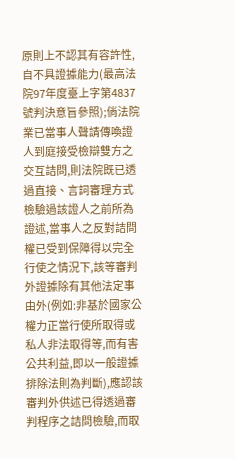原則上不認其有容許性,自不具證據能力(最高法院97年度臺上字第4837號判決意旨參照);倘法院業已當事人聲請傳喚證人到庭接受檢辯雙方之交互詰問,則法院既已透過直接、言詞審理方式檢驗過該證人之前所為證述,當事人之反對詰問權已受到保障得以完全行使之情況下,該等審判外證據除有其他法定事由外(例如:非基於國家公權力正當行使所取得或私人非法取得等,而有害公共利益,即以一般證據排除法則為判斷),應認該審判外供述已得透過審判程序之詰問檢驗,而取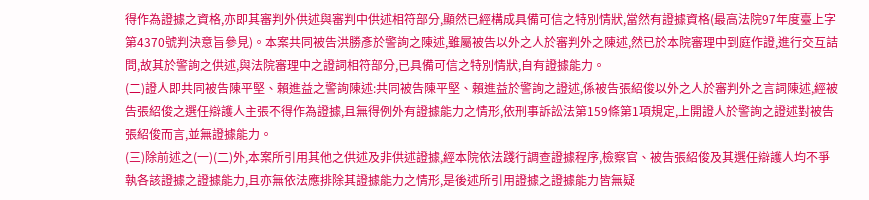得作為證據之資格,亦即其審判外供述與審判中供述相符部分,顯然已經構成具備可信之特別情狀,當然有證據資格(最高法院97年度臺上字第4370號判決意旨參見)。本案共同被告洪勝彥於警詢之陳述,雖屬被告以外之人於審判外之陳述,然已於本院審理中到庭作證,進行交互詰問,故其於警詢之供述,與法院審理中之證詞相符部分,已具備可信之特別情狀,自有證據能力。
(二)證人即共同被告陳平堅、賴進益之警詢陳述:共同被告陳平堅、賴進益於警詢之證述,係被告張紹俊以外之人於審判外之言詞陳述,經被告張紹俊之選任辯護人主張不得作為證據,且無得例外有證據能力之情形,依刑事訴訟法第159條第1項規定,上開證人於警詢之證述對被告張紹俊而言,並無證據能力。
(三)除前述之(一)(二)外,本案所引用其他之供述及非供述證據,經本院依法踐行調查證據程序,檢察官、被告張紹俊及其選任辯護人均不爭執各該證據之證據能力,且亦無依法應排除其證據能力之情形,是後述所引用證據之證據能力皆無疑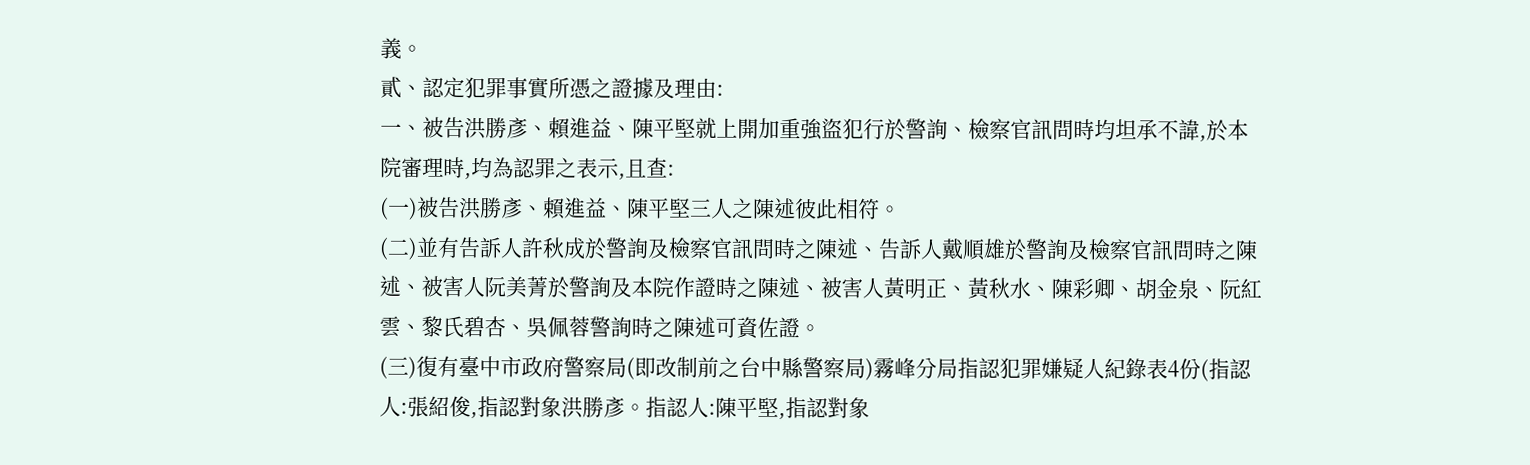義。
貳、認定犯罪事實所憑之證據及理由:
一、被告洪勝彥、賴進益、陳平堅就上開加重強盜犯行於警詢、檢察官訊問時均坦承不諱,於本院審理時,均為認罪之表示,且查:
(一)被告洪勝彥、賴進益、陳平堅三人之陳述彼此相符。
(二)並有告訴人許秋成於警詢及檢察官訊問時之陳述、告訴人戴順雄於警詢及檢察官訊問時之陳述、被害人阮美菁於警詢及本院作證時之陳述、被害人黃明正、黃秋水、陳彩卿、胡金泉、阮紅雲、黎氏碧杏、吳佩蓉警詢時之陳述可資佐證。
(三)復有臺中市政府警察局(即改制前之台中縣警察局)霧峰分局指認犯罪嫌疑人紀錄表4份(指認人:張紹俊,指認對象洪勝彥。指認人:陳平堅,指認對象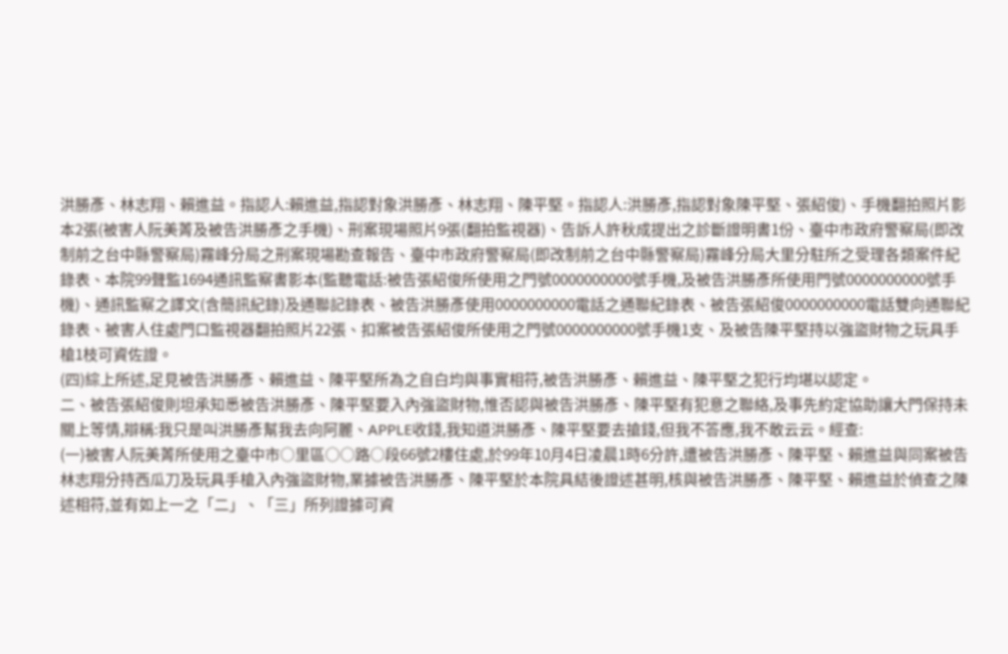洪勝彥、林志翔、賴進益。指認人:賴進益,指認對象洪勝彥、林志翔、陳平堅。指認人:洪勝彥,指認對象陳平堅、張紹俊)、手機翻拍照片影本2張(被害人阮美菁及被告洪勝彥之手機)、刑案現場照片9張(翻拍監視器)、告訴人許秋成提出之診斷證明書1份、臺中市政府警察局(即改制前之台中縣警察局)霧峰分局之刑案現場勘查報告、臺中市政府警察局(即改制前之台中縣警察局)霧峰分局大里分駐所之受理各類案件紀錄表、本院99聲監1694通訊監察書影本(監聽電話:被告張紹俊所使用之門號0000000000號手機,及被告洪勝彥所使用門號0000000000號手機)、通訊監察之譯文(含簡訊紀錄)及通聯記錄表、被告洪勝彥使用0000000000電話之通聯紀錄表、被告張紹俊0000000000電話雙向通聯紀錄表、被害人住處門口監視器翻拍照片22張、扣案被告張紹俊所使用之門號0000000000號手機1支、及被告陳平堅持以強盜財物之玩具手槍1枝可資佐證。
(四)綜上所述,足見被告洪勝彥、賴進益、陳平堅所為之自白均與事實相符,被告洪勝彥、賴進益、陳平堅之犯行均堪以認定。
二、被告張紹俊則坦承知悉被告洪勝彥、陳平堅要入內強盜財物,惟否認與被告洪勝彥、陳平堅有犯意之聯絡,及事先約定協助讓大門保持未關上等情,辯稱:我只是叫洪勝彥幫我去向阿麗、APPLE收錢,我知道洪勝彥、陳平堅要去搶錢,但我不答應,我不敢云云。經查:
(一)被害人阮美菁所使用之臺中市○里區○○路○段66號2樓住處,於99年10月4日凌晨1時6分許,遭被告洪勝彥、陳平堅、賴進益與同案被告林志翔分持西瓜刀及玩具手槍入內強盜財物,業據被告洪勝彥、陳平堅於本院具結後證述甚明,核與被告洪勝彥、陳平堅、賴進益於偵查之陳述相符,並有如上一之「二」、「三」所列證據可資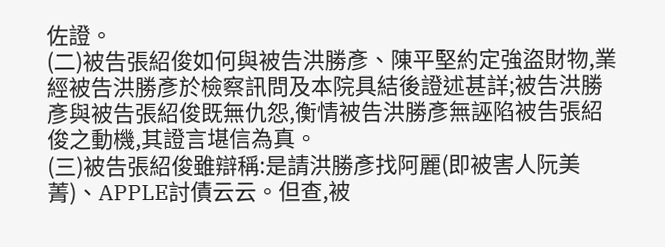佐證。
(二)被告張紹俊如何與被告洪勝彥、陳平堅約定強盜財物,業經被告洪勝彥於檢察訊問及本院具結後證述甚詳;被告洪勝彥與被告張紹俊既無仇怨,衡情被告洪勝彥無誣陷被告張紹俊之動機,其證言堪信為真。
(三)被告張紹俊雖辯稱:是請洪勝彥找阿麗(即被害人阮美菁)、APPLE討債云云。但查,被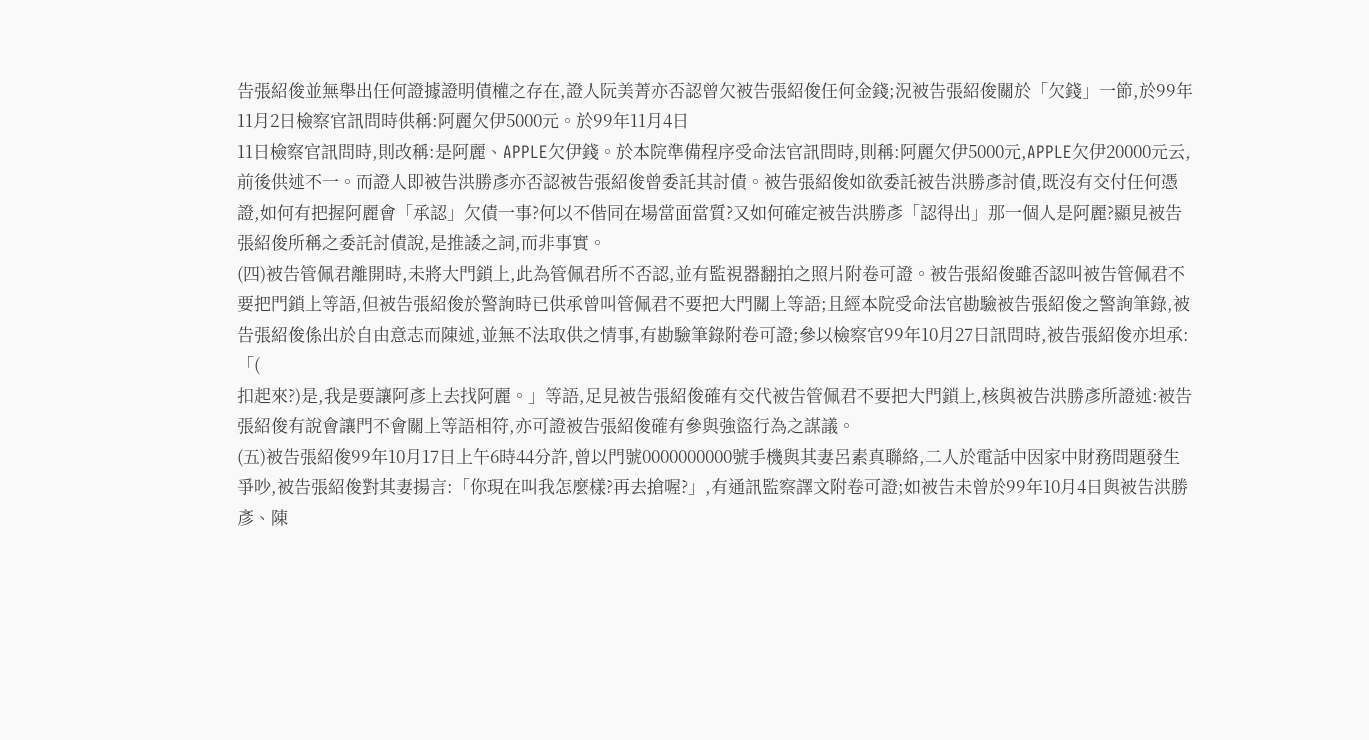告張紹俊並無舉出任何證據證明債權之存在,證人阮美菁亦否認曾欠被告張紹俊任何金錢;況被告張紹俊關於「欠錢」一節,於99年11月2日檢察官訊問時供稱:阿麗欠伊5000元。於99年11月4日
11日檢察官訊問時,則改稱:是阿麗、APPLE欠伊錢。於本院準備程序受命法官訊問時,則稱:阿麗欠伊5000元,APPLE欠伊20000元云,前後供述不一。而證人即被告洪勝彥亦否認被告張紹俊曾委託其討債。被告張紹俊如欲委託被告洪勝彥討債,既沒有交付任何憑證,如何有把握阿麗會「承認」欠債一事?何以不偕同在場當面當質?又如何確定被告洪勝彥「認得出」那一個人是阿麗?顯見被告張紹俊所稱之委託討債說,是推諉之詞,而非事實。
(四)被告管佩君離開時,未將大門鎖上,此為管佩君所不否認,並有監視器翻拍之照片附卷可證。被告張紹俊雖否認叫被告管佩君不要把門鎖上等語,但被告張紹俊於警詢時已供承曾叫管佩君不要把大門關上等語;且經本院受命法官勘驗被告張紹俊之警詢筆錄,被告張紹俊係出於自由意志而陳述,並無不法取供之情事,有勘驗筆錄附卷可證;參以檢察官99年10月27日訊問時,被告張紹俊亦坦承:「(
扣起來?)是,我是要讓阿彥上去找阿麗。」等語,足見被告張紹俊確有交代被告管佩君不要把大門鎖上,核與被告洪勝彥所證述:被告張紹俊有說會讓門不會關上等語相符,亦可證被告張紹俊確有參與強盜行為之謀議。
(五)被告張紹俊99年10月17日上午6時44分許,曾以門號0000000000號手機與其妻呂素真聯絡,二人於電話中因家中財務問題發生爭吵,被告張紹俊對其妻揚言:「你現在叫我怎麼樣?再去搶喔?」,有通訊監察譯文附卷可證;如被告未曾於99年10月4日與被告洪勝彥、陳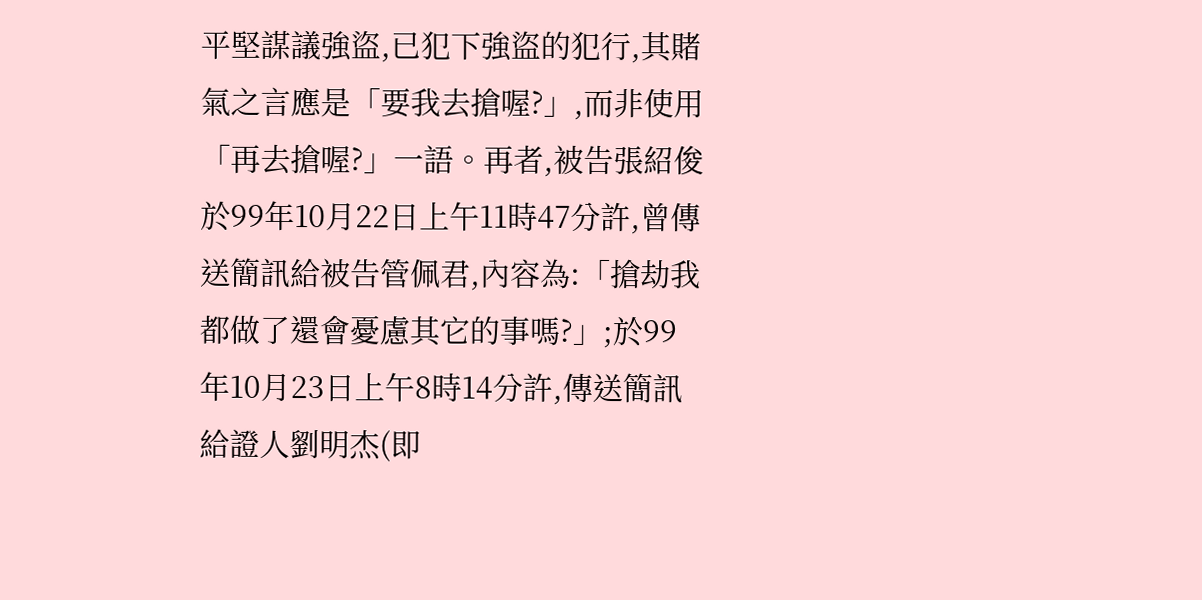平堅謀議強盜,已犯下強盜的犯行,其賭氣之言應是「要我去搶喔?」,而非使用「再去搶喔?」一語。再者,被告張紹俊於99年10月22日上午11時47分許,曾傳送簡訊給被告管佩君,內容為:「搶劫我都做了還會憂慮其它的事嗎?」;於99年10月23日上午8時14分許,傳送簡訊給證人劉明杰(即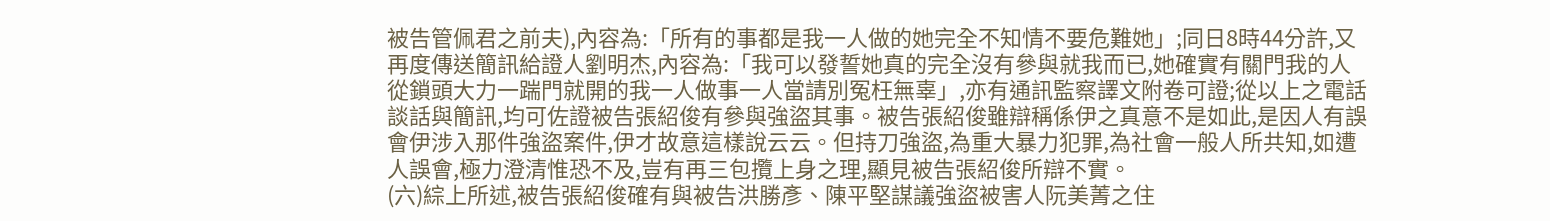被告管佩君之前夫),內容為:「所有的事都是我一人做的她完全不知情不要危難她」;同日8時44分許,又再度傳送簡訊給證人劉明杰,內容為:「我可以發誓她真的完全沒有參與就我而已,她確實有關門我的人從鎖頭大力一踹門就開的我一人做事一人當請別冤枉無辜」,亦有通訊監察譯文附卷可證;從以上之電話談話與簡訊,均可佐證被告張紹俊有參與強盜其事。被告張紹俊雖辯稱係伊之真意不是如此,是因人有誤會伊涉入那件強盜案件,伊才故意這樣說云云。但持刀強盜,為重大暴力犯罪,為社會一般人所共知,如遭人誤會,極力澄清惟恐不及,豈有再三包攬上身之理,顯見被告張紹俊所辯不實。
(六)綜上所述,被告張紹俊確有與被告洪勝彥、陳平堅謀議強盜被害人阮美菁之住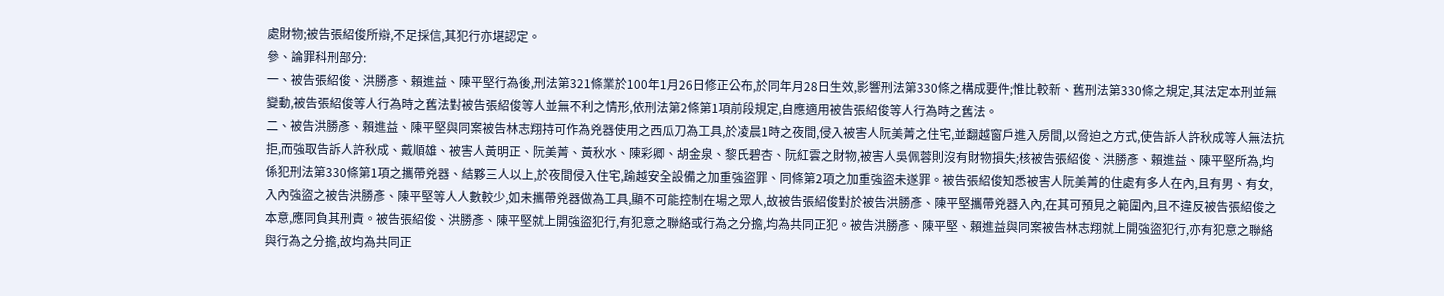處財物;被告張紹俊所辯,不足採信,其犯行亦堪認定。
參、論罪科刑部分:
一、被告張紹俊、洪勝彥、賴進益、陳平堅行為後,刑法第321條業於100年1月26日修正公布,於同年月28日生效,影響刑法第330條之構成要件;惟比較新、舊刑法第330條之規定,其法定本刑並無變動,被告張紹俊等人行為時之舊法對被告張紹俊等人並無不利之情形,依刑法第2條第1項前段規定,自應適用被告張紹俊等人行為時之舊法。
二、被告洪勝彥、賴進益、陳平堅與同案被告林志翔持可作為兇器使用之西瓜刀為工具,於凌晨1時之夜間,侵入被害人阮美菁之住宅,並翻越窗戶進入房間,以脅迫之方式,使告訴人許秋成等人無法抗拒,而強取告訴人許秋成、戴順雄、被害人黃明正、阮美菁、黃秋水、陳彩卿、胡金泉、黎氏碧杏、阮紅雲之財物,被害人吳佩蓉則沒有財物損失;核被告張紹俊、洪勝彥、賴進益、陳平堅所為,均係犯刑法第330條第1項之攜帶兇器、結夥三人以上,於夜間侵入住宅,踰越安全設備之加重強盜罪、同條第2項之加重強盜未遂罪。被告張紹俊知悉被害人阮美菁的住處有多人在內,且有男、有女,入內強盜之被告洪勝彥、陳平堅等人人數較少,如未攜帶兇器做為工具,顯不可能控制在場之眾人,故被告張紹俊對於被告洪勝彥、陳平堅攜帶兇器入內,在其可預見之範圍內,且不違反被告張紹俊之本意,應同負其刑責。被告張紹俊、洪勝彥、陳平堅就上開強盜犯行,有犯意之聯絡或行為之分擔,均為共同正犯。被告洪勝彥、陳平堅、賴進益與同案被告林志翔就上開強盜犯行,亦有犯意之聯絡與行為之分擔,故均為共同正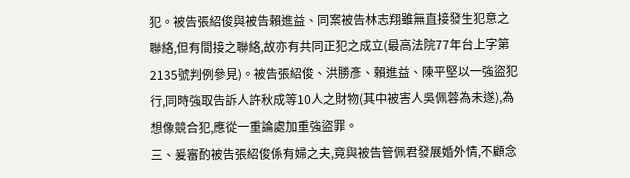犯。被告張紹俊與被告賴進益、同案被告林志翔雖無直接發生犯意之聯絡,但有間接之聯絡,故亦有共同正犯之成立(最高法院77年台上字第2135號判例參見)。被告張紹俊、洪勝彥、賴進益、陳平堅以一強盜犯行,同時強取告訴人許秋成等10人之財物(其中被害人吳佩蓉為未遂),為想像競合犯,應從一重論處加重強盜罪。
三、爰審酌被告張紹俊係有婦之夫,竟與被告管佩君發展婚外情,不顧念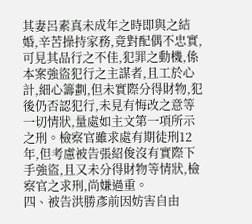其妻呂素真未成年之時即與之結婚,辛苦操持家務,竟對配偶不忠實,可見其品行之不佳,犯罪之動機,係本案強盜犯行之主謀者,且工於心計,細心籌劃,但未實際分得財物,犯後仍否認犯行,未見有悔改之意等一切情狀,量處如主文第一項所示之刑。檢察官雖求處有期徒刑12年,但考慮被告張紹俊沒有實際下手強盜,且又未分得財物等情狀,檢察官之求刑,尚嫌過重。
四、被告洪勝彥前因妨害自由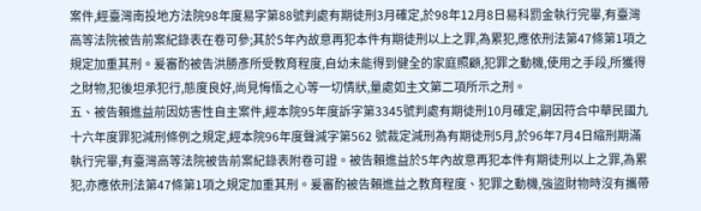案件,經臺灣南投地方法院98年度易字第88號判處有期徒刑3月確定,於98年12月8日易科罰金執行完畢,有臺灣高等法院被告前案紀錄表在卷可參;其於5年內故意再犯本件有期徒刑以上之罪,為累犯,應依刑法第47條第1項之規定加重其刑。爰審酌被告洪勝彥所受教育程度,自幼未能得到健全的家庭照顧,犯罪之動機,使用之手段,所獲得之財物,犯後坦承犯行,態度良好,尚見悔悟之心等一切情狀,量處如主文第二項所示之刑。
五、被告賴進益前因妨害性自主案件,經本院95年度訴字第3345號判處有期徒刑10月確定,嗣因符合中華民國九十六年度罪犯減刑條例之規定,經本院96年度聲減字第562 號裁定減刑為有期徒刑5月,於96年7月4日縮刑期滿執行完畢,有臺灣高等法院被告前案紀錄表附卷可證。被告賴進益於5年內故意再犯本件有期徒刑以上之罪,為累犯,亦應依刑法第47條第1項之規定加重其刑。爰審酌被告賴進益之教育程度、犯罪之動機,強盜財物時沒有攜帶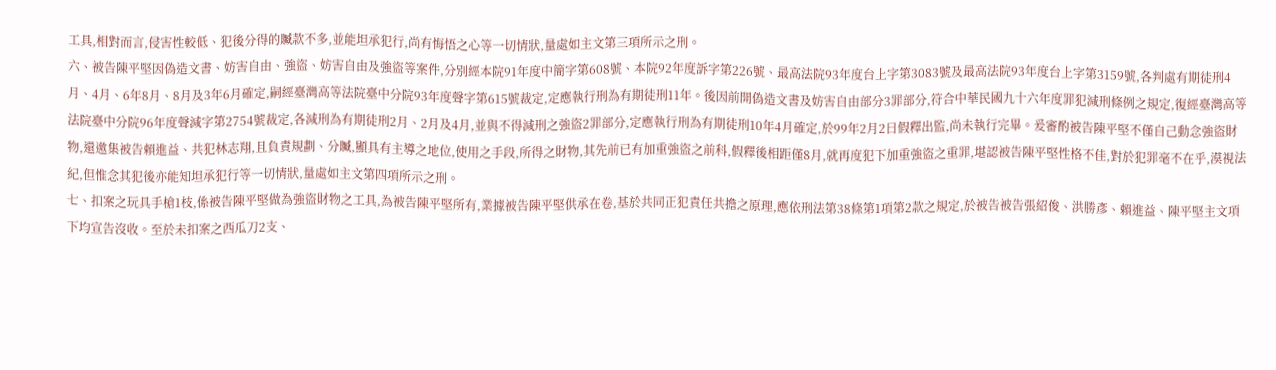工具,相對而言,侵害性較低、犯後分得的贓款不多,並能坦承犯行,尚有悔悟之心等一切情狀,量處如主文第三項所示之刑。
六、被告陳平堅因偽造文書、妨害自由、強盜、妨害自由及強盜等案件,分別經本院91年度中簡字第608號、本院92年度訴字第226號、最高法院93年度台上字第3083號及最高法院93年度台上字第3159號,各判處有期徒刑4月、4月、6年8月、8月及3年6月確定,嗣經臺灣高等法院臺中分院93年度聲字第615號裁定,定應執行刑為有期徒刑11年。後因前開偽造文書及妨害自由部分3罪部分,符合中華民國九十六年度罪犯減刑條例之規定,復經臺灣高等法院臺中分院96年度聲減字第2754號裁定,各減刑為有期徒刑2月、2月及4月,並與不得減刑之強盜2罪部分,定應執行刑為有期徒刑10年4月確定,於99年2月2日假釋出監,尚未執行完畢。爰審酌被告陳平堅不僅自己動念強盜財物,還邀集被告賴進益、共犯林志翔,且負責規劃、分贓,顯具有主導之地位,使用之手段,所得之財物,其先前已有加重強盜之前科,假釋後相距僅8月,就再度犯下加重強盜之重罪,堪認被告陳平堅性格不佳,對於犯罪毫不在乎,漠視法紀,但惟念其犯後亦能知坦承犯行等一切情狀,量處如主文第四項所示之刑。
七、扣案之玩具手槍1枝,係被告陳平堅做為強盜財物之工具,為被告陳平堅所有,業據被告陳平堅供承在卷,基於共同正犯責任共擔之原理,應依刑法第38條第1項第2款之規定,於被告被告張紹俊、洪勝彥、賴進益、陳平堅主文項下均宣告沒收。至於未扣案之西瓜刀2支、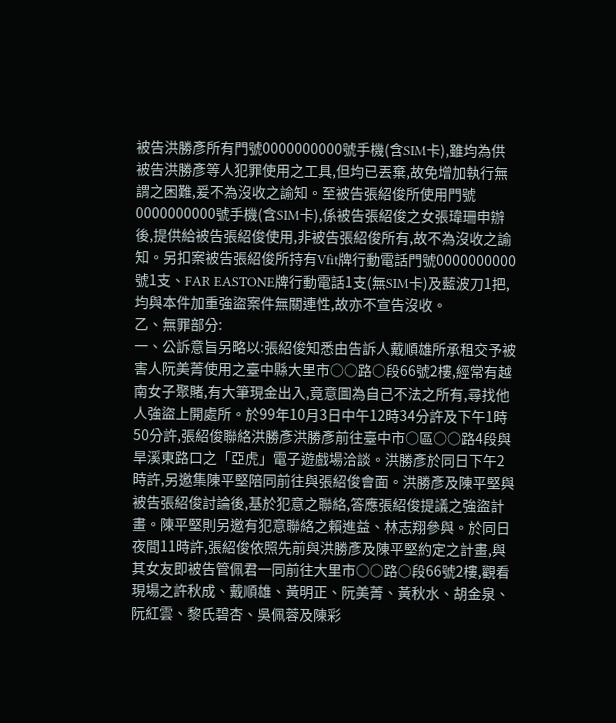被告洪勝彥所有門號0000000000號手機(含SIM卡),雖均為供被告洪勝彥等人犯罪使用之工具,但均已丟棄,故免增加執行無謂之困難,爰不為沒收之諭知。至被告張紹俊所使用門號0000000000號手機(含SIM卡),係被告張紹俊之女張瑋珊申辦後,提供給被告張紹俊使用,非被告張紹俊所有,故不為沒收之諭知。另扣案被告張紹俊所持有Vfit牌行動電話門號0000000000號1支、FAR EASTONE牌行動電話1支(無SIM卡)及藍波刀1把,均與本件加重強盜案件無關連性,故亦不宣告沒收。
乙、無罪部分:
一、公訴意旨另略以:張紹俊知悉由告訴人戴順雄所承租交予被害人阮美菁使用之臺中縣大里市○○路○段66號2樓,經常有越南女子聚賭,有大筆現金出入,竟意圖為自己不法之所有,尋找他人強盜上開處所。於99年10月3日中午12時34分許及下午1時50分許,張紹俊聯絡洪勝彥洪勝彥前往臺中市○區○○路4段與旱溪東路口之「亞虎」電子遊戲場洽談。洪勝彥於同日下午2時許,另邀集陳平堅陪同前往與張紹俊會面。洪勝彥及陳平堅與被告張紹俊討論後,基於犯意之聯絡,答應張紹俊提議之強盜計畫。陳平堅則另邀有犯意聯絡之賴進益、林志翔參與。於同日夜間11時許,張紹俊依照先前與洪勝彥及陳平堅約定之計畫,與其女友即被告管佩君一同前往大里市○○路○段66號2樓,觀看現場之許秋成、戴順雄、黃明正、阮美菁、黃秋水、胡金泉、阮紅雲、黎氏碧杏、吳佩蓉及陳彩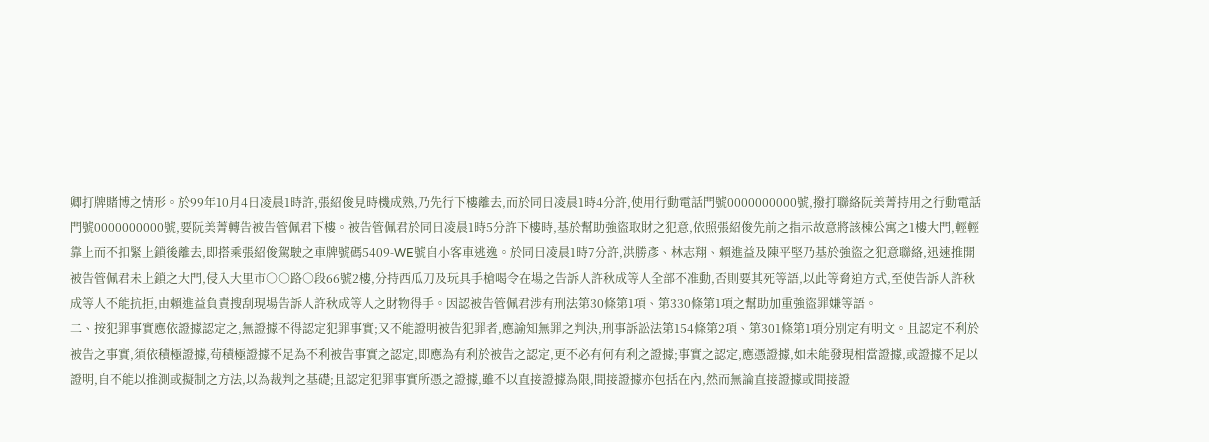卿打牌賭博之情形。於99年10月4日凌晨1時許,張紹俊見時機成熟,乃先行下樓離去,而於同日凌晨1時4分許,使用行動電話門號0000000000號,撥打聯絡阮美菁持用之行動電話門號0000000000號,要阮美菁轉告被告管佩君下樓。被告管佩君於同日凌晨1時5分許下樓時,基於幫助強盜取財之犯意,依照張紹俊先前之指示故意將該棟公寓之1樓大門,輕輕靠上而不扣緊上鎖後離去,即搭乘張紹俊駕駛之車牌號碼5409-WE號自小客車逃逸。於同日凌晨1時7分許,洪勝彥、林志翔、賴進益及陳平堅乃基於強盜之犯意聯絡,迅速推開被告管佩君未上鎖之大門,侵入大里市○○路○段66號2樓,分持西瓜刀及玩具手槍喝令在場之告訴人許秋成等人全部不准動,否則要其死等語,以此等脅迫方式,至使告訴人許秋成等人不能抗拒,由賴進益負責搜刮現場告訴人許秋成等人之財物得手。因認被告管佩君涉有刑法第30條第1項、第330條第1項之幫助加重強盜罪嫌等語。
二、按犯罪事實應依證據認定之,無證據不得認定犯罪事實;又不能證明被告犯罪者,應諭知無罪之判決,刑事訴訟法第154條第2項、第301條第1項分別定有明文。且認定不利於被告之事實,須依積極證據,茍積極證據不足為不利被告事實之認定,即應為有利於被告之認定,更不必有何有利之證據;事實之認定,應憑證據,如未能發現相當證據,或證據不足以證明,自不能以推測或擬制之方法,以為裁判之基礎;且認定犯罪事實所憑之證據,雖不以直接證據為限,間接證據亦包括在內,然而無論直接證據或間接證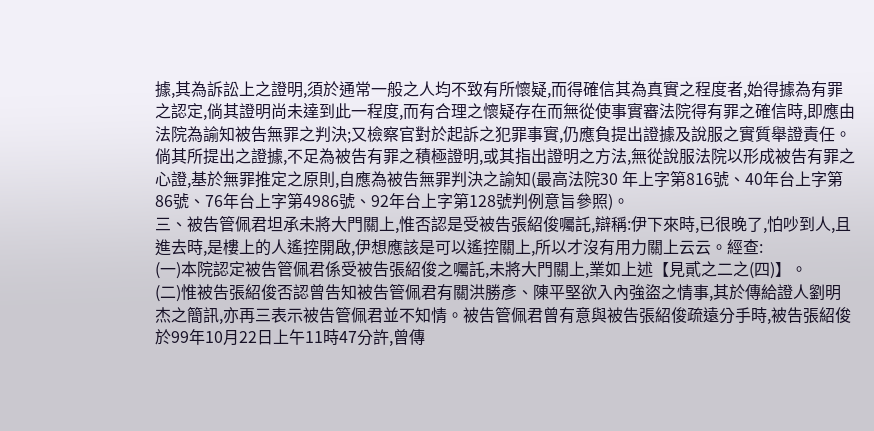據,其為訴訟上之證明,須於通常一般之人均不致有所懷疑,而得確信其為真實之程度者,始得據為有罪之認定,倘其證明尚未達到此一程度,而有合理之懷疑存在而無從使事實審法院得有罪之確信時,即應由法院為諭知被告無罪之判決;又檢察官對於起訴之犯罪事實,仍應負提出證據及說服之實質舉證責任。倘其所提出之證據,不足為被告有罪之積極證明,或其指出證明之方法,無從說服法院以形成被告有罪之心證,基於無罪推定之原則,自應為被告無罪判決之諭知(最高法院30 年上字第816號、40年台上字第86號、76年台上字第4986號、92年台上字第128號判例意旨參照)。
三、被告管佩君坦承未將大門關上,惟否認是受被告張紹俊囑託,辯稱:伊下來時,已很晚了,怕吵到人,且進去時,是樓上的人遙控開啟,伊想應該是可以遙控關上,所以才沒有用力關上云云。經查:
(一)本院認定被告管佩君係受被告張紹俊之囑託,未將大門關上,業如上述【見貳之二之(四)】。
(二)惟被告張紹俊否認曾告知被告管佩君有關洪勝彥、陳平堅欲入內強盜之情事,其於傳給證人劉明杰之簡訊,亦再三表示被告管佩君並不知情。被告管佩君曾有意與被告張紹俊疏遠分手時,被告張紹俊於99年10月22日上午11時47分許,曾傳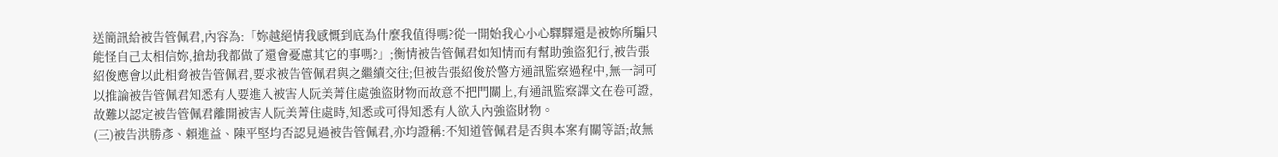送簡訊給被告管佩君,內容為:「妳越絕情我感慨到底為什麼我值得嗎?從一開始我心小心驛驛還是被妳所騙只能怪自己太相信妳,搶劫我都做了還會憂慮其它的事嗎?」;衡情被告管佩君如知情而有幫助強盜犯行,被告張紹俊應會以此相脅被告管佩君,要求被告管佩君與之繼續交往;但被告張紹俊於警方通訊監察過程中,無一詞可以推論被告管佩君知悉有人要進入被害人阮美菁住處強盜財物而故意不把門關上,有通訊監察譯文在卷可證,故難以認定被告管佩君離開被害人阮美菁住處時,知悉或可得知悉有人欲入內強盜財物。
(三)被告洪勝彥、賴進益、陳平堅均否認見過被告管佩君,亦均證稱:不知道管佩君是否與本案有關等語;故無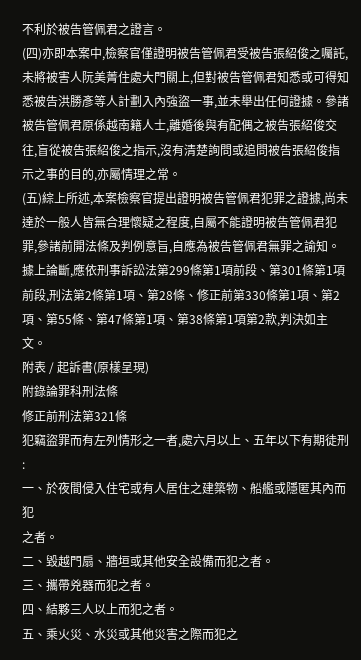不利於被告管佩君之證言。
(四)亦即本案中,檢察官僅證明被告管佩君受被告張紹俊之囑託,未將被害人阮美菁住處大門關上,但對被告管佩君知悉或可得知悉被告洪勝彥等人計劃入內強盜一事,並未舉出任何證據。參諸被告管佩君原係越南籍人士,離婚後與有配偶之被告張紹俊交往,盲從被告張紹俊之指示,沒有清楚詢問或追問被告張紹俊指示之事的目的,亦屬情理之常。
(五)綜上所述,本案檢察官提出證明被告管佩君犯罪之證據,尚未達於一般人皆無合理懷疑之程度,自屬不能證明被告管佩君犯罪,參諸前開法條及判例意旨,自應為被告管佩君無罪之諭知。
據上論斷,應依刑事訴訟法第299條第1項前段、第301條第1項前段,刑法第2條第1項、第28條、修正前第330條第1項、第2項、第55條、第47條第1項、第38條第1項第2款,判決如主文。
附表 / 起訴書(原樣呈現)
附錄論罪科刑法條
修正前刑法第321條
犯竊盜罪而有左列情形之一者,處六月以上、五年以下有期徒刑
:
一、於夜間侵入住宅或有人居住之建築物、船艦或隱匿其內而犯
之者。
二、毀越門扇、牆垣或其他安全設備而犯之者。
三、攜帶兇器而犯之者。
四、結夥三人以上而犯之者。
五、乘火災、水災或其他災害之際而犯之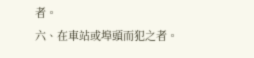者。
六、在車站或埠頭而犯之者。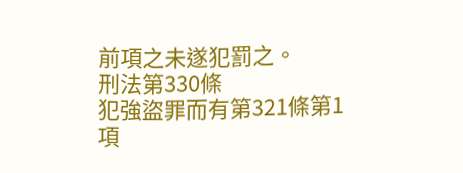前項之未遂犯罰之。
刑法第330條
犯強盜罪而有第321條第1項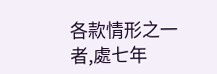各款情形之一者,處七年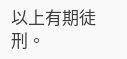以上有期徒
刑。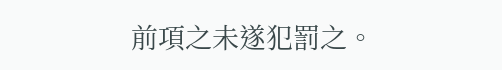前項之未遂犯罰之。